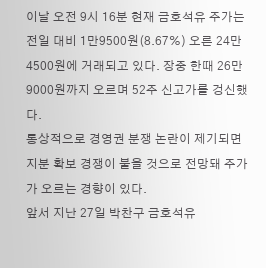이날 오전 9시 16분 현재 금호석유 주가는 전일 대비 1만9500원(8.67%) 오른 24만4500원에 거래되고 있다. 장중 한때 26만 9000원까지 오르며 52주 신고가를 겅신했다.
통상적으로 경영권 분쟁 논란이 제기되면 지분 확보 경쟁이 붙을 것으로 전망돼 주가가 오르는 경향이 있다.
앞서 지난 27일 박찬구 금호석유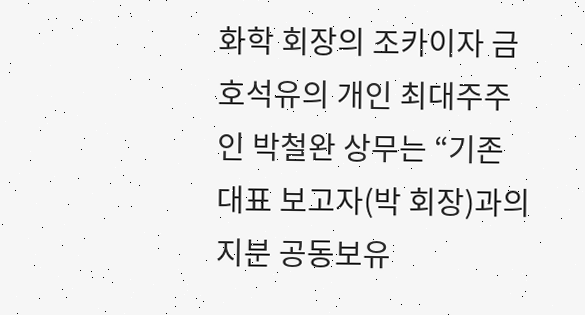화학 회장의 조카이자 금호석유의 개인 최대주주인 박철완 상무는 “기존 대표 보고자(박 회장)과의 지분 공동보유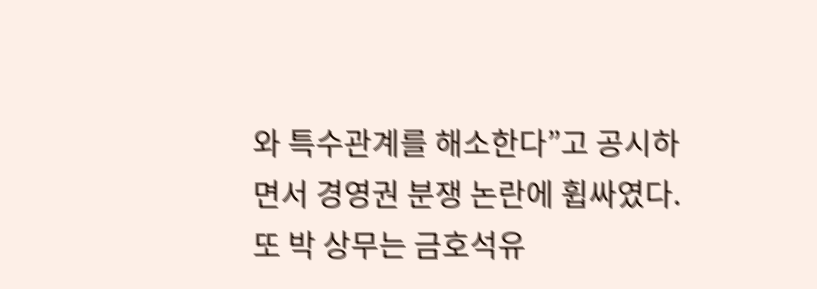와 특수관계를 해소한다”고 공시하면서 경영권 분쟁 논란에 휩싸였다. 또 박 상무는 금호석유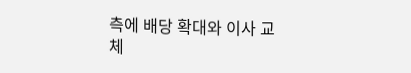측에 배당 확대와 이사 교체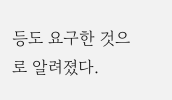등도 요구한 것으로 알려졌다.